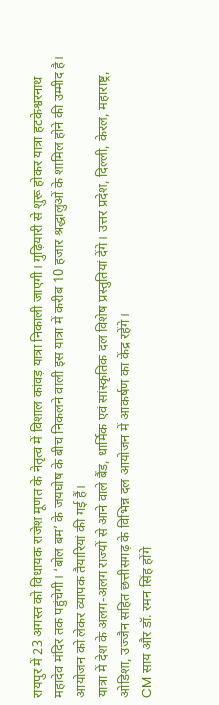रायपुर में 23 अगस्त को विधायक राजेश मूणत के नेतृत्व में विशाल कांवड़ यात्रा निकाली जाएगी। गुढ़ियारी से शुरू होकर यात्रा हटकेश्वरनाथ महादेव मंदिर तक पहुंचेगी। ‘बोल बम’ के जयघोष के बीच निकलने वाली इस यात्रा में करीब 10 हजार श्रद्धालुओं के शामिल होने की उम्मीद है। आयोजन को लेकर व्यापक तैयारियां की गई हैं।
यात्रा में देश के अलग-अलग राज्यों से आने वाले बैंड, धार्मिक एवं सांस्कृतिक दल विशेष प्रस्तुतियां देंगे। उत्तर प्रदेश, दिल्ली, केरल, महाराष्ट्र, ओडिशा, उज्जैन सहित छत्तीसगढ़ के विभिन्न दल आयोजन में आकर्षण का केंद्र रहेंगे।
CM साय और डॉ. रमन सिंह होंगे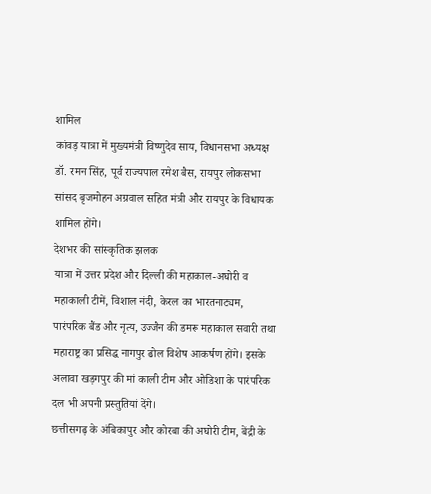शामिल
कांवड़ यात्रा में मुख्यमंत्री विष्णुदेव साय, विधानसभा अध्यक्ष डॉ. रमन सिंह, पूर्व राज्यपाल रमेश बैस, रायपुर लोकसभा सांसद बृजमोहन अग्रवाल सहित मंत्री और रायपुर के विधायक शामिल होंगे।
देशभर की सांस्कृतिक झलक
यात्रा में उत्तर प्रदेश और दिल्ली की महाकाल-अघोरी व महाकाली टीमें, विशाल नंदी, केरल का भारतनाट्यम, पारंपरिक बैंड और नृत्य, उज्जैन की डमरू महाकाल सवारी तथा महाराष्ट्र का प्रसिद्ध नागपुर ढोल विशेष आकर्षण होंगे। इसके अलावा खड़गपुर की मां काली टीम और ओडिशा के पारंपरिक दल भी अपनी प्रस्तुतियां देंगे।
छत्तीसगढ़ के अंबिकापुर और कोरबा की अघोरी टीम, बेंद्री के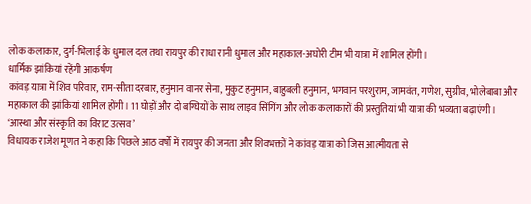लोक कलाकार, दुर्ग-भिलाई के धुमाल दल तथा रायपुर की राधा रानी धुमाल और महाकाल-अघोरी टीम भी यात्रा में शामिल होंगी।
धार्मिक झांकियां रहेंगी आकर्षण
कांवड़ यात्रा में शिव परिवार, राम-सीता दरबार, हनुमान वानर सेना, मुकुट हनुमान, बाहुबली हनुमान, भगवान परशुराम, जामवंत, गणेश, सुग्रीव, भोलेबाबा और महाकाल की झांकियां शामिल होंगी। 11 घोड़ों और दो बग्घियों के साथ लाइव सिंगिंग और लोक कलाकारों की प्रस्तुतियां भी यात्रा की भव्यता बढ़ाएंगी।
‘आस्था और संस्कृति का विराट उत्सव’
विधायक राजेश मूणत ने कहा कि पिछले आठ वर्षों में रायपुर की जनता और शिवभक्तों ने कांवड़ यात्रा को जिस आत्मीयता से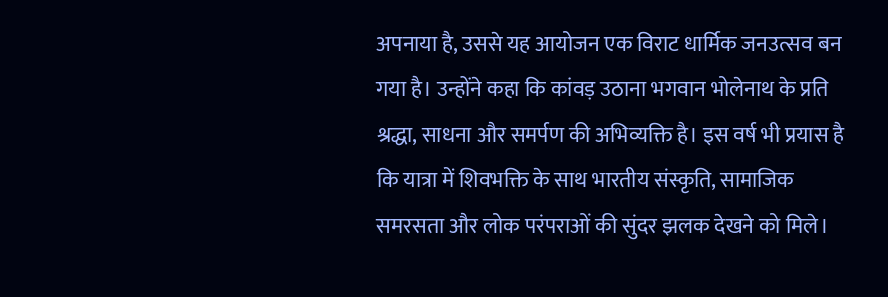अपनाया है, उससे यह आयोजन एक विराट धार्मिक जनउत्सव बन गया है। उन्होंने कहा कि कांवड़ उठाना भगवान भोलेनाथ के प्रति श्रद्धा, साधना और समर्पण की अभिव्यक्ति है। इस वर्ष भी प्रयास है कि यात्रा में शिवभक्ति के साथ भारतीय संस्कृति, सामाजिक समरसता और लोक परंपराओं की सुंदर झलक देखने को मिले।